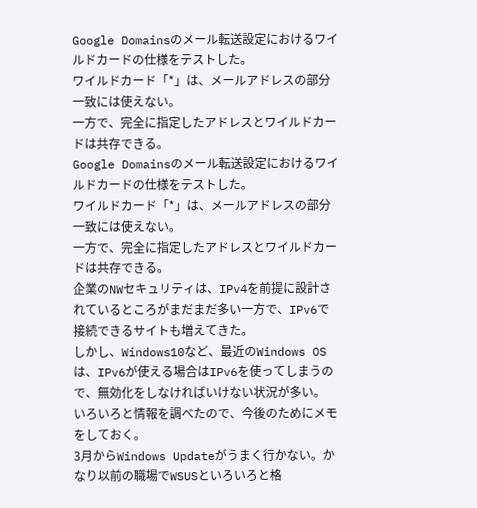Google Domainsのメール転送設定におけるワイルドカードの仕様をテストした。
ワイルドカード「*」は、メールアドレスの部分一致には使えない。
一方で、完全に指定したアドレスとワイルドカードは共存できる。
Google Domainsのメール転送設定におけるワイルドカードの仕様をテストした。
ワイルドカード「*」は、メールアドレスの部分一致には使えない。
一方で、完全に指定したアドレスとワイルドカードは共存できる。
企業のNWセキュリティは、IPv4を前提に設計されているところがまだまだ多い一方で、IPv6で接続できるサイトも増えてきた。
しかし、Windows10など、最近のWindows OSは、IPv6が使える場合はIPv6を使ってしまうので、無効化をしなければいけない状況が多い。
いろいろと情報を調べたので、今後のためにメモをしておく。
3月からWindows Updateがうまく行かない。かなり以前の職場でWSUSといろいろと格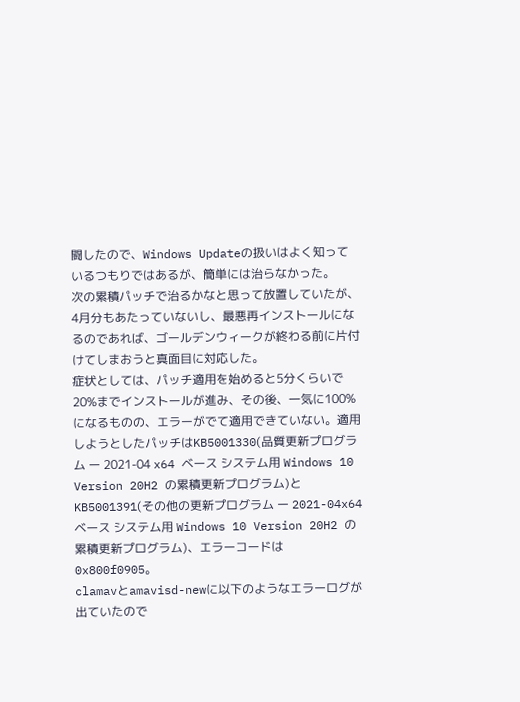闘したので、Windows Updateの扱いはよく知っているつもりではあるが、簡単には治らなかった。
次の累積パッチで治るかなと思って放置していたが、4月分もあたっていないし、最悪再インストールになるのであれば、ゴールデンウィークが終わる前に片付けてしまおうと真面目に対応した。
症状としては、パッチ適用を始めると5分くらいで20%までインストールが進み、その後、一気に100%になるものの、エラーがでて適用できていない。適用しようとしたパッチはKB5001330(品質更新プログラム ー 2021-04 x64 ベース システム用 Windows 10 Version 20H2 の累積更新プログラム)とKB5001391(その他の更新プログラム ー 2021-04x64 ベース システム用 Windows 10 Version 20H2 の累積更新プログラム)、エラーコードは0x800f0905。
clamavとamavisd-newに以下のようなエラーログが出ていたので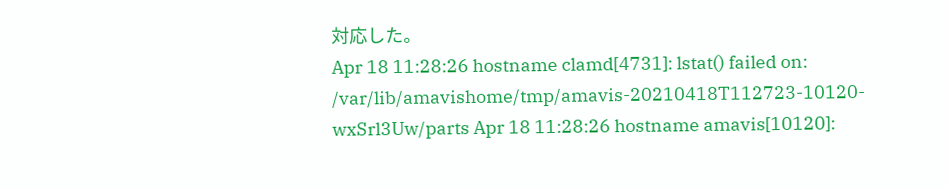対応した。
Apr 18 11:28:26 hostname clamd[4731]: lstat() failed on: /var/lib/amavishome/tmp/amavis-20210418T112723-10120-wxSrl3Uw/parts Apr 18 11:28:26 hostname amavis[10120]: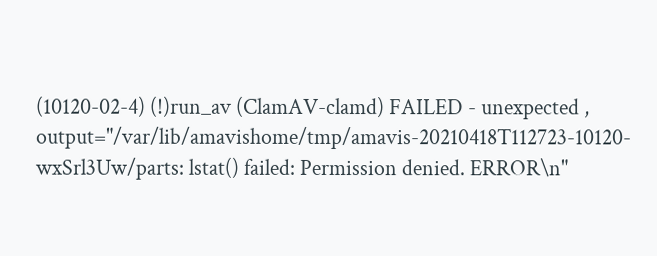(10120-02-4) (!)run_av (ClamAV-clamd) FAILED - unexpected , output="/var/lib/amavishome/tmp/amavis-20210418T112723-10120-wxSrl3Uw/parts: lstat() failed: Permission denied. ERROR\n"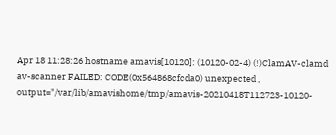Apr 18 11:28:26 hostname amavis[10120]: (10120-02-4) (!)ClamAV-clamd av-scanner FAILED: CODE(0x564868cfcda0) unexpected , output="/var/lib/amavishome/tmp/amavis-20210418T112723-10120-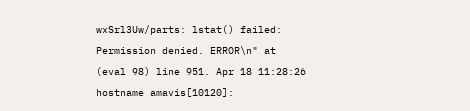wxSrl3Uw/parts: lstat() failed: Permission denied. ERROR\n" at (eval 98) line 951. Apr 18 11:28:26 hostname amavis[10120]: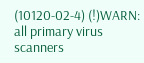(10120-02-4) (!)WARN: all primary virus scanners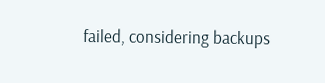failed, considering backups